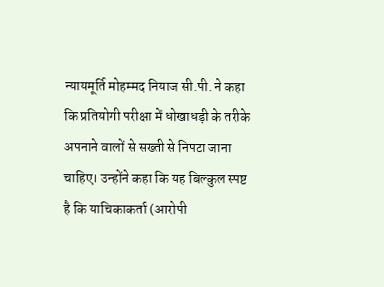न्यायमूर्ति मोहम्मद नियाज सी.पी. ने कहा कि प्रतियोगी परीक्षा में धोखाधड़ी के तरीके अपनाने वालों से सख्ती से निपटा जाना चाहिए। उन्होंने कहा कि यह बिल्कुल स्पष्ट है कि याचिकाकर्ता (आरोपी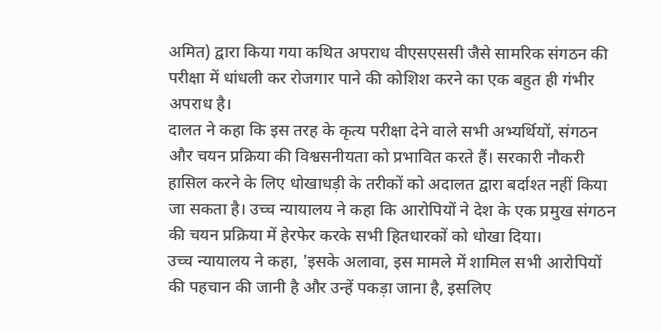अमित) द्वारा किया गया कथित अपराध वीएसएससी जैसे सामरिक संगठन की परीक्षा में धांधली कर रोजगार पाने की कोशिश करने का एक बहुत ही गंभीर अपराध है।
दालत ने कहा कि इस तरह के कृत्य परीक्षा देने वाले सभी अभ्यर्थियों, संगठन और चयन प्रक्रिया की विश्वसनीयता को प्रभावित करते हैं। सरकारी नौकरी हासिल करने के लिए धोखाधड़ी के तरीकों को अदालत द्वारा बर्दाश्त नहीं किया जा सकता है। उच्च न्यायालय ने कहा कि आरोपियों ने देश के एक प्रमुख संगठन की चयन प्रक्रिया में हेरफेर करके सभी हितधारकों को धोखा दिया।
उच्च न्यायालय ने कहा, 'इसके अलावा, इस मामले में शामिल सभी आरोपियों की पहचान की जानी है और उन्हें पकड़ा जाना है, इसलिए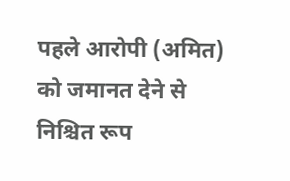पहले आरोपी (अमित) को जमानत देने से निश्चित रूप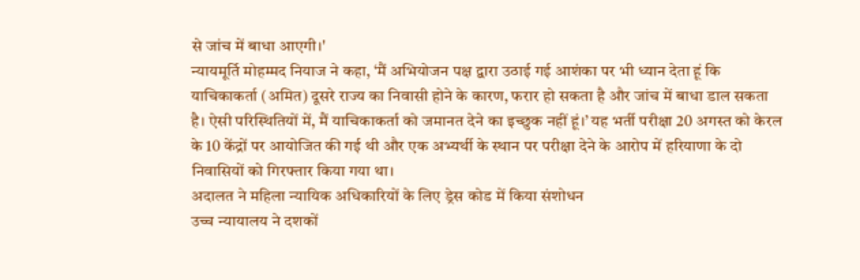से जांच में बाधा आएगी।'
न्यायमूर्ति मोहम्मद नियाज ने कहा, ‘मैं अभियोजन पक्ष द्वारा उठाई गई आशंका पर भी ध्यान देता हूं कि याचिकाकर्ता (अमित) दूसरे राज्य का निवासी होने के कारण, फरार हो सकता है और जांच में बाधा डाल सकता है। ऐसी परिस्थितियों में, मैं याचिकाकर्ता को जमानत देने का इच्छुक नहीं हूं।’ यह भर्ती परीक्षा 20 अगस्त को केरल के 10 केंद्रों पर आयोजित की गई थी और एक अभ्यर्थी के स्थान पर परीक्षा देने के आरोप में हरियाणा के दो निवासियों को गिरफ्तार किया गया था।
अदालत ने महिला न्यायिक अधिकारियों के लिए ड्रेस कोड में किया संशोधन
उच्च न्यायालय ने दशकों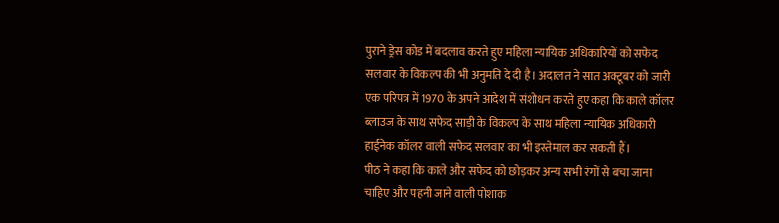पुराने ड्रेस कोड में बदलाव करते हुए महिला न्यायिक अधिकारियों को सफेद सलवार के विकल्प की भी अनुमति दे दी है। अदालत ने सात अक्टूबर को जारी एक परिपत्र में 1970 के अपने आदेश में संशोधन करते हुए कहा कि काले कॉलर ब्लाउज के साथ सफेद साड़ी के विकल्प के साथ महिला न्यायिक अधिकारी हाईनेक कॉलर वाली सफेद सलवार का भी इस्तेमाल कर सकती हैं।
पीठ ने कहा कि काले और सफेद को छोड़कर अन्य सभी रंगों से बचा जाना चाहिए और पहनी जाने वाली पोशाक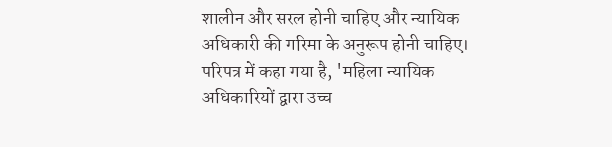शालीन और सरल होनी चाहिए और न्यायिक अधिकारी की गरिमा के अनुरूप होनी चाहिए। परिपत्र में कहा गया है, 'महिला न्यायिक अधिकारियों द्वारा उच्च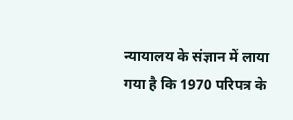न्यायालय के संज्ञान में लाया गया है कि 1970 परिपत्र के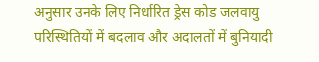अनुसार उनके लिए निर्धारित ड्रेस कोड जलवायु परिस्थितियों में बदलाव और अदालतों में बुनियादी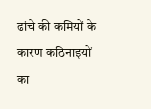ढांचे की कमियों के कारण कठिनाइयों का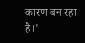कारण बन रहा है।'